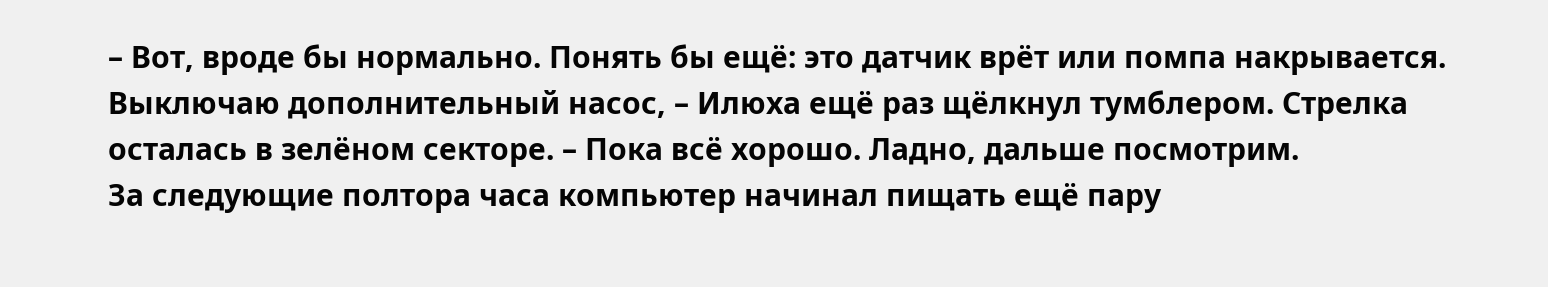– Вот, вроде бы нормально. Понять бы ещё: это датчик врёт или помпа накрывается. Выключаю дополнительный насос, – Илюха ещё раз щёлкнул тумблером. Стрелка осталась в зелёном секторе. – Пока всё хорошо. Ладно, дальше посмотрим.
За следующие полтора часа компьютер начинал пищать ещё пару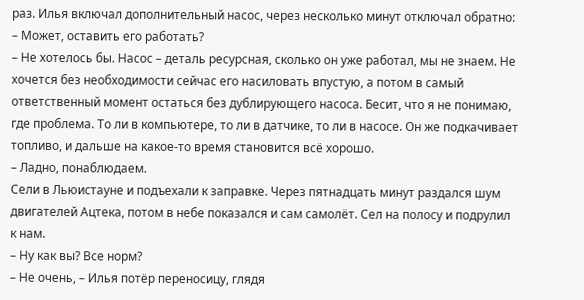раз. Илья включал дополнительный насос, через несколько минут отключал обратно:
– Может, оставить его работать?
– Не хотелось бы. Насос – деталь ресурсная, сколько он уже работал, мы не знаем. Не хочется без необходимости сейчас его насиловать впустую, а потом в самый ответственный момент остаться без дублирующего насоса. Бесит, что я не понимаю, где проблема. То ли в компьютере, то ли в датчике, то ли в насосе. Он же подкачивает топливо, и дальше на какое-то время становится всё хорошо.
– Ладно, понаблюдаем.
Сели в Льюистауне и подъехали к заправке. Через пятнадцать минут раздался шум двигателей Ацтека, потом в небе показался и сам самолёт. Сел на полосу и подрулил к нам.
– Ну как вы? Все норм?
– Не очень, – Илья потёр переносицу, глядя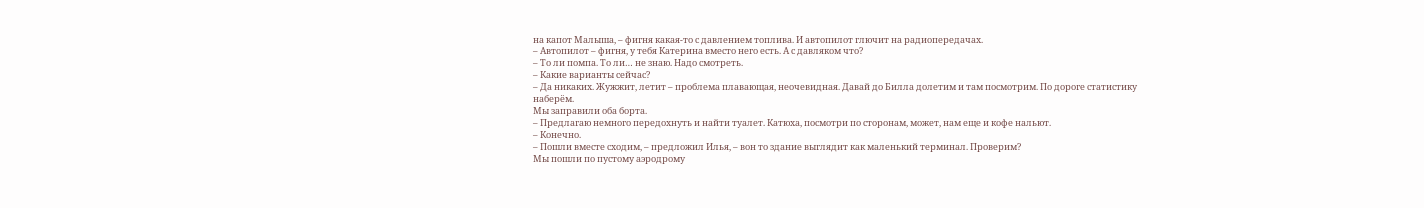на капот Малыша, – фигня какая-то с давлением топлива. И автопилот глючит на радиопередачах.
– Автопилот – фигня, у тебя Катерина вместо него есть. А с давляком что?
– То ли помпа. То ли… не знаю. Надо смотреть.
– Какие варианты сейчас?
– Да никаких. Жужжит, летит – проблема плавающая, неочевидная. Давай до Билла долетим и там посмотрим. По дороге статистику наберём.
Мы заправили оба борта.
– Предлагаю немного передохнуть и найти туалет. Катюха, посмотри по сторонам, может, нам еще и кофе нальют.
– Конечно.
– Пошли вместе сходим, – предложил Илья, – вон то здание выглядит как маленький терминал. Проверим?
Мы пошли по пустому аэродрому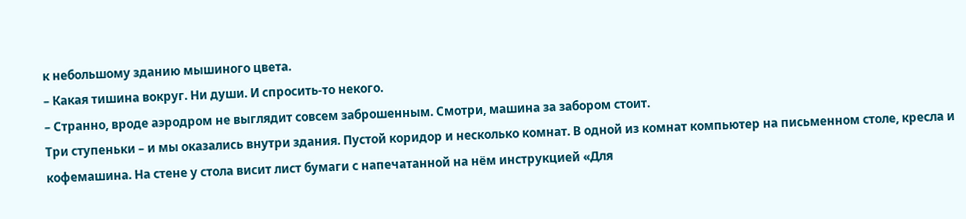к небольшому зданию мышиного цвета.
– Какая тишина вокруг. Ни души. И спросить-то некого.
– Странно, вроде аэродром не выглядит совсем заброшенным. Смотри, машина за забором стоит.
Три ступеньки – и мы оказались внутри здания. Пустой коридор и несколько комнат. В одной из комнат компьютер на письменном столе, кресла и кофемашина. На стене у стола висит лист бумаги с напечатанной на нём инструкцией «Для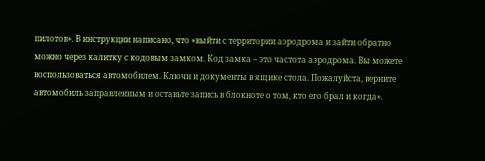пилотов». В инструкции написано, что «выйти с территории аэродрома и зайти обратно можно через калитку с кодовым замком. Код замка – это частота аэродрома. Вы можете воспользоваться автомобилем. Ключи и документы в ящике стола. Пожалуйста, верните автомобиль заправленным и оставьте запись в блокноте о том, кто его брал и когда».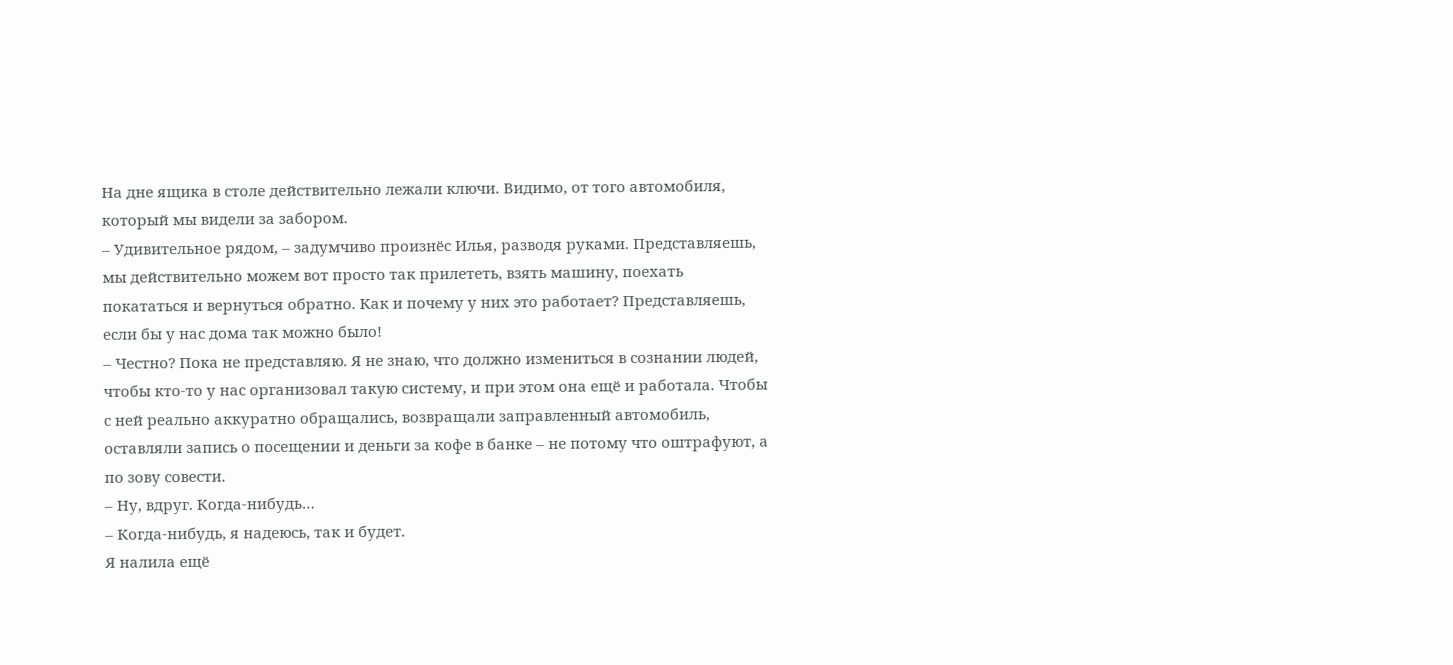На дне ящика в столе действительно лежали ключи. Видимо, от того автомобиля, который мы видели за забором.
– Удивительное рядом, – задумчиво произнёс Илья, разводя руками. Представляешь, мы действительно можем вот просто так прилететь, взять машину, поехать покататься и вернуться обратно. Как и почему у них это работает? Представляешь, если бы у нас дома так можно было!
– Честно? Пока не представляю. Я не знаю, что должно измениться в сознании людей, чтобы кто-то у нас организовал такую систему, и при этом она ещё и работала. Чтобы с ней реально аккуратно обращались, возвращали заправленный автомобиль, оставляли запись о посещении и деньги за кофе в банке – не потому что оштрафуют, а по зову совести.
– Ну, вдруг. Когда-нибудь…
– Когда-нибудь, я надеюсь, так и будет.
Я налила ещё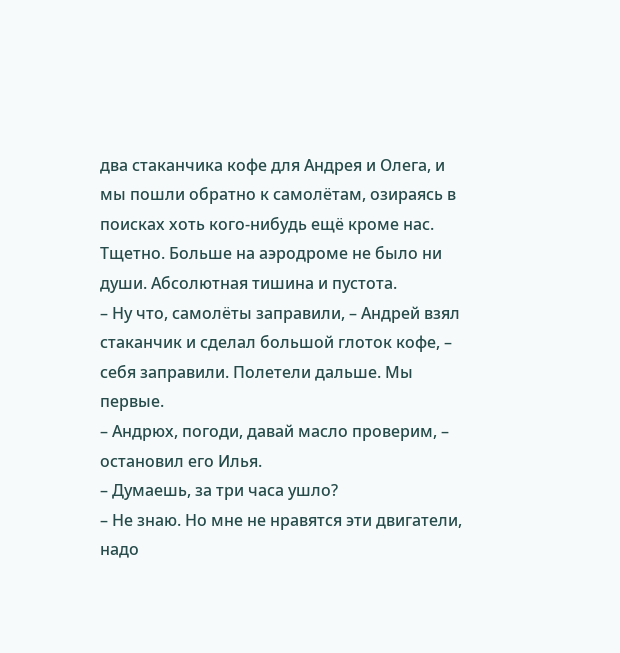два стаканчика кофе для Андрея и Олега, и мы пошли обратно к самолётам, озираясь в поисках хоть кого-нибудь ещё кроме нас. Тщетно. Больше на аэродроме не было ни души. Абсолютная тишина и пустота.
– Ну что, самолёты заправили, – Андрей взял стаканчик и сделал большой глоток кофе, – себя заправили. Полетели дальше. Мы первые.
– Андрюх, погоди, давай масло проверим, – остановил его Илья.
– Думаешь, за три часа ушло?
– Не знаю. Но мне не нравятся эти двигатели, надо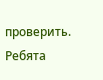проверить.
Ребята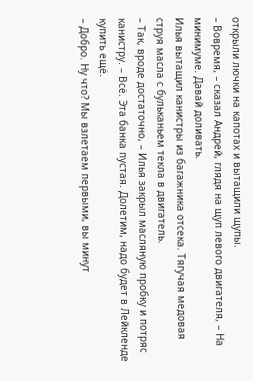открыли лючки на капотах и вытащили щупы.
– Вовремя, – сказал Андрей, глядя на щуп левого двигателя, – На минимуме. Давай доливать.
Илья вытащил канистры из багажника отсека. Тягучая медовая струя масла с бульканьем текла в двигатель.
– Так, вроде достаточно, – Илья закрыл масляную пробку и потряс канистру. – Всё. Эта банка пустая. Долетим, надо будет в Лейкленде купить ещё.
– Добро. Ну что? Мы взлетаем первыми, вы минут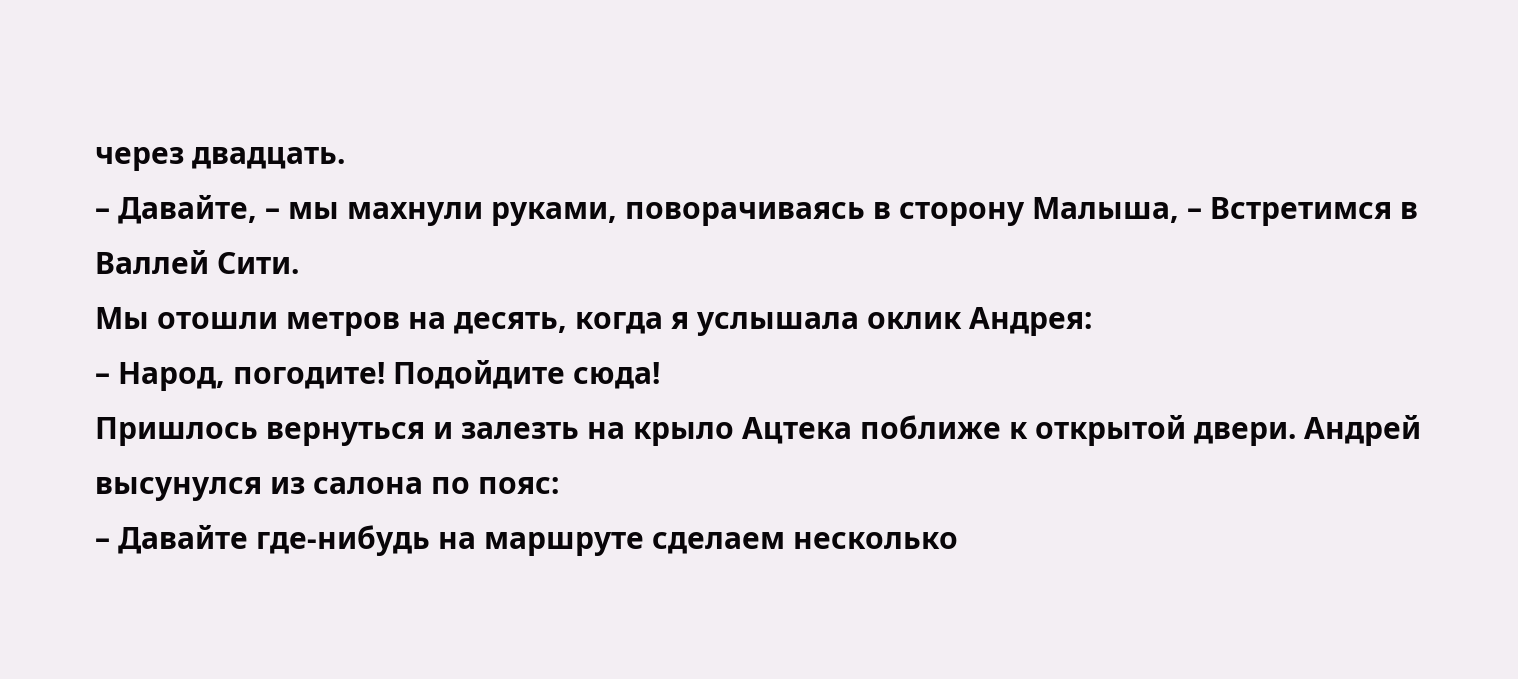через двадцать.
– Давайте, – мы махнули руками, поворачиваясь в сторону Малыша, – Встретимся в Валлей Сити.
Мы отошли метров на десять, когда я услышала оклик Андрея:
– Народ, погодите! Подойдите сюда!
Пришлось вернуться и залезть на крыло Ацтека поближе к открытой двери. Андрей высунулся из салона по пояс:
– Давайте где-нибудь на маршруте сделаем несколько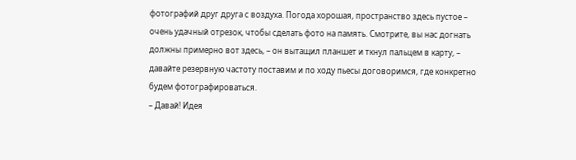фотографий друг друга с воздуха. Погода хорошая, пространство здесь пустое – очень удачный отрезок, чтобы сделать фото на память. Смотрите, вы нас догнать должны примерно вот здесь, – он вытащил планшет и ткнул пальцем в карту, – давайте резервную частоту поставим и по ходу пьесы договоримся, где конкретно будем фотографироваться.
– Давай! Идея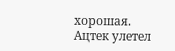хорошая.
Ацтек улетел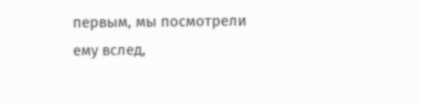первым, мы посмотрели ему вслед,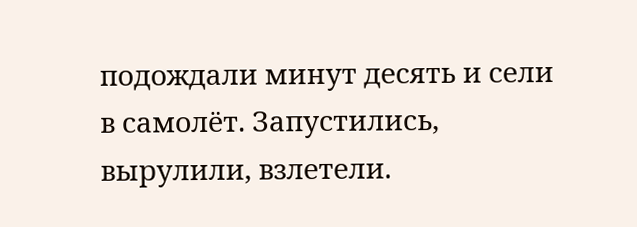подождали минут десять и сели в самолёт. Запустились, вырулили, взлетели.